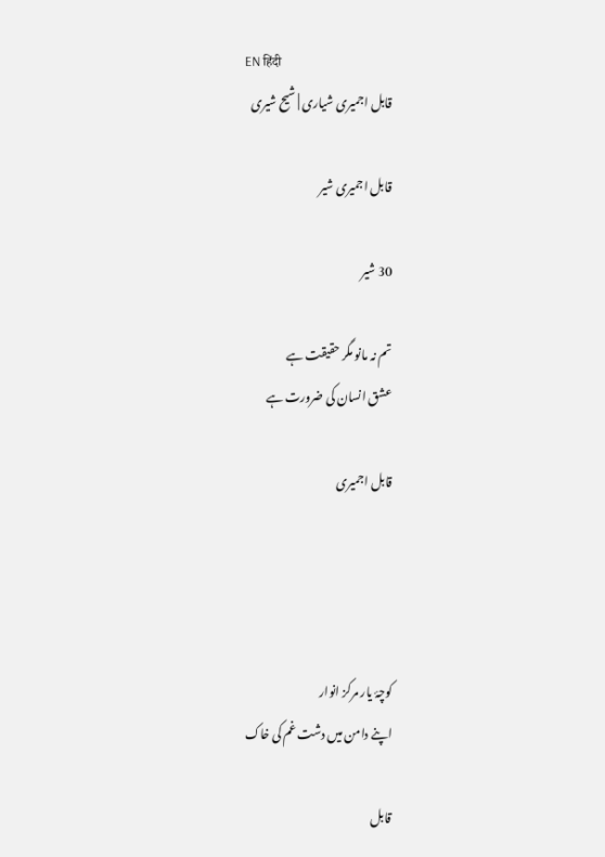EN हिंदी
قابل اجمیری شیاری | شیح شیری

قابل اجمیری شیر

30 شیر

تم نہ مانو مگر حقیقت ہے
عشق انسان کی ضرورت ہے

قابل اجمیری




کوچۂ یار مرکز انوار
اپنے دامن میں دشت غم کی خاک

قابل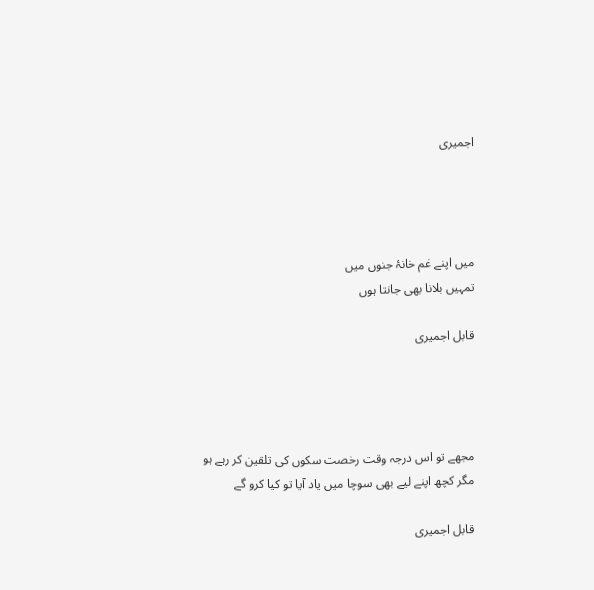اجمیری




میں اپنے غم خانۂ جنوں میں
تمہیں بلانا بھی جانتا ہوں

قابل اجمیری




مجھے تو اس درجہ وقت رخصت سکوں کی تلقین کر رہے ہو
مگر کچھ اپنے لیے بھی سوچا میں یاد آیا تو کیا کرو گے

قابل اجمیری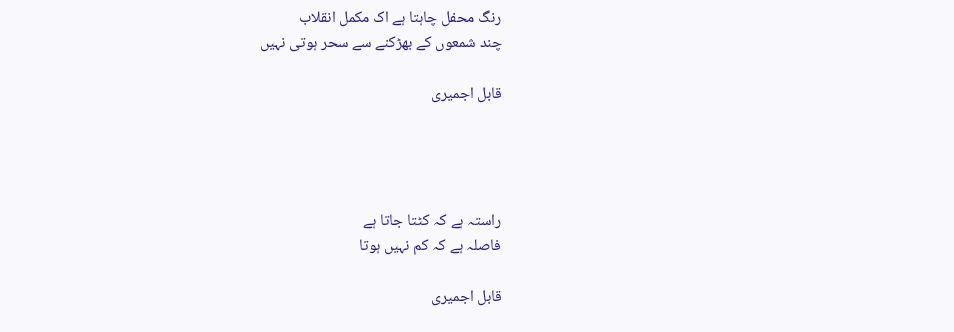رنگ محفل چاہتا ہے اک مکمل انقلاب
چند شمعوں کے بھڑکنے سے سحر ہوتی نہیں

قابل اجمیری




راستہ ہے کہ کٹتا جاتا ہے
فاصلہ ہے کہ کم نہیں ہوتا

قابل اجمیری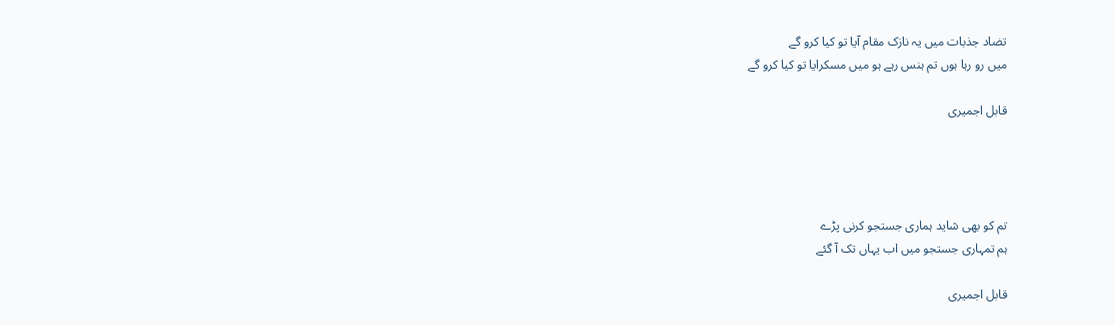تضاد جذبات میں یہ نازک مقام آیا تو کیا کرو گے
میں رو رہا ہوں تم ہنس رہے ہو میں مسکرایا تو کیا کرو گے

قابل اجمیری




تم کو بھی شاید ہماری جستجو کرنی پڑے
ہم تمہاری جستجو میں اب یہاں تک آ گئے

قابل اجمیری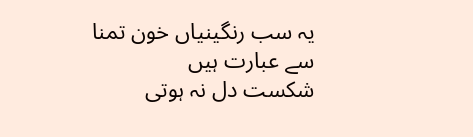یہ سب رنگینیاں خون تمنا سے عبارت ہیں
شکست دل نہ ہوتی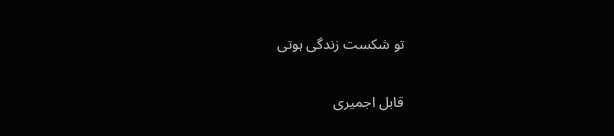تو شکست زندگی ہوتی

قابل اجمیری